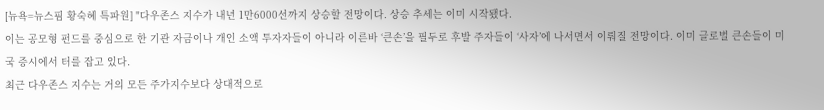[뉴욕=뉴스핌 황숙혜 특파원] "다우존스 지수가 내년 1만6000선까지 상승할 전망이다. 상승 추세는 이미 시작됐다.
이는 공모형 펀드를 중심으로 한 기관 자금이나 개인 소액 투자자들이 아니라 이른바 ‘큰손’을 필두로 후발 주자들이 ‘사자’에 나서면서 이뤄질 전망이다. 이미 글로벌 큰손들이 미국 증시에서 터를 잡고 있다.
최근 다우존스 지수는 거의 모든 주가지수보다 상대적으로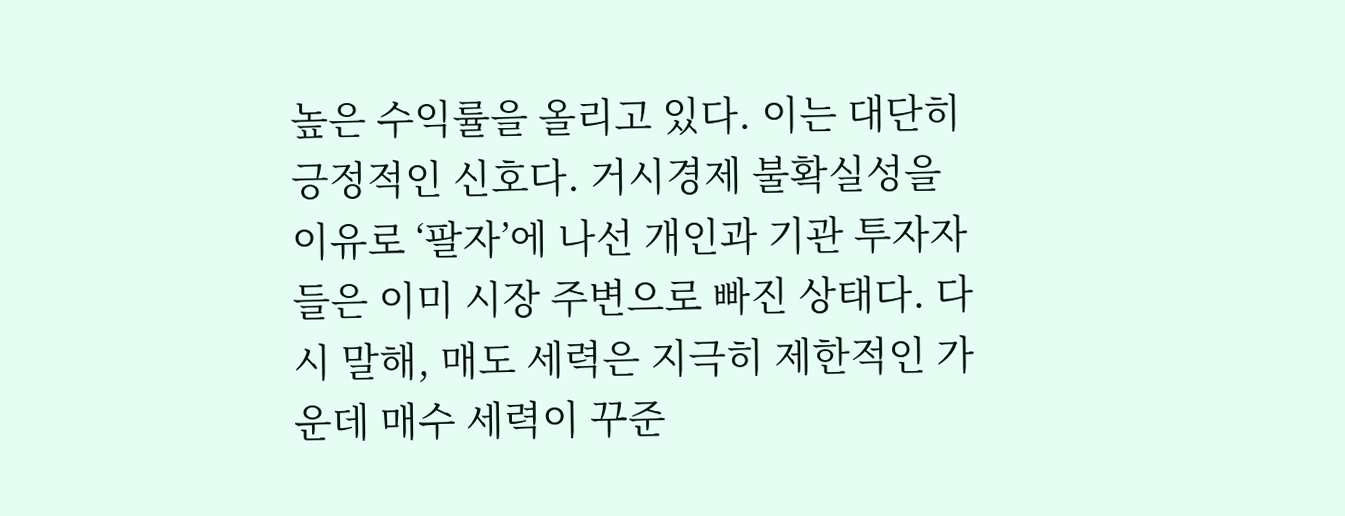높은 수익률을 올리고 있다. 이는 대단히 긍정적인 신호다. 거시경제 불확실성을 이유로 ‘팔자’에 나선 개인과 기관 투자자들은 이미 시장 주변으로 빠진 상태다. 다시 말해, 매도 세력은 지극히 제한적인 가운데 매수 세력이 꾸준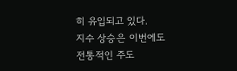히 유입되고 있다.
지수 상승은 이번에도 전통적인 주도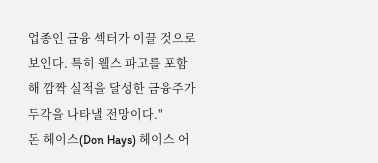업종인 금융 섹터가 이끌 것으로 보인다. 특히 웰스 파고를 포함해 깜짝 실적을 달성한 금융주가 두각을 나타낼 전망이다."
돈 헤이스(Don Hays) 헤이스 어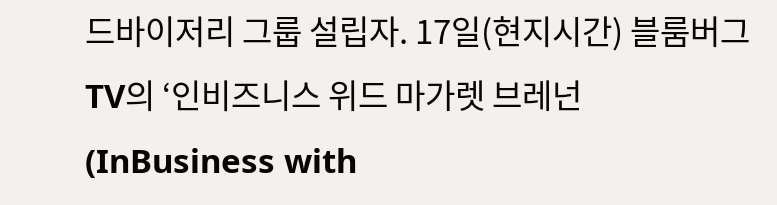드바이저리 그룹 설립자. 17일(현지시간) 블룸버그TV의 ‘인비즈니스 위드 마가렛 브레넌(InBusiness with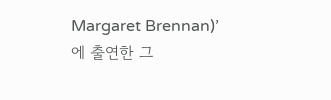Margaret Brennan)’에 출연한 그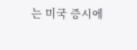는 미국 증시에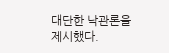대단한 낙관론을 제시했다.